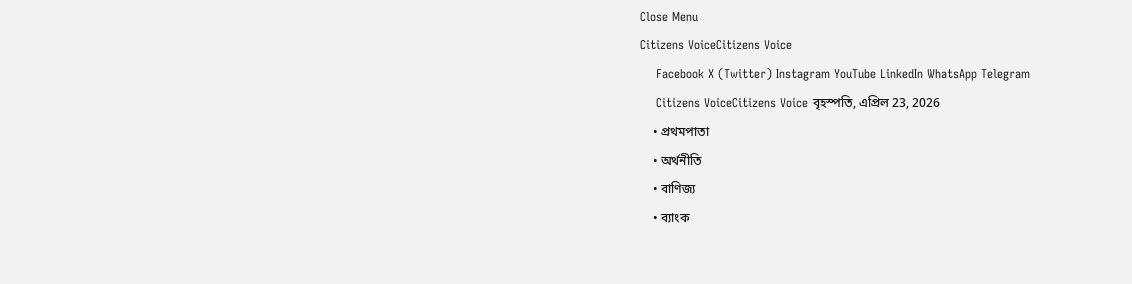Close Menu
Citizens VoiceCitizens Voice
    Facebook X (Twitter) Instagram YouTube LinkedIn WhatsApp Telegram
    Citizens VoiceCitizens Voice বৃহস্পতি, এপ্রিল 23, 2026
    • প্রথমপাতা
    • অর্থনীতি
    • বাণিজ্য
    • ব্যাংক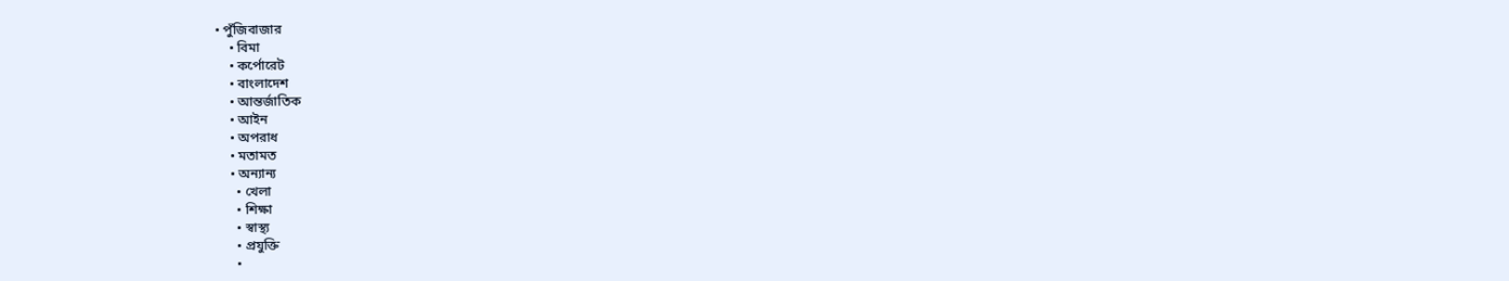• পুঁজিবাজার
    • বিমা
    • কর্পোরেট
    • বাংলাদেশ
    • আন্তর্জাতিক
    • আইন
    • অপরাধ
    • মতামত
    • অন্যান্য
      • খেলা
      • শিক্ষা
      • স্বাস্থ্য
      • প্রযুক্তি
      •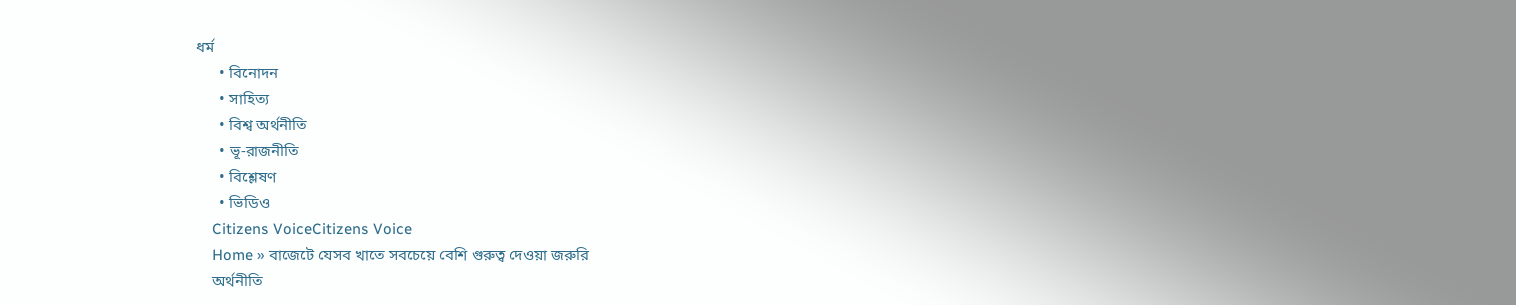ধর্ম
      • বিনোদন
      • সাহিত্য
      • বিশ্ব অর্থনীতি
      • ভূ-রাজনীতি
      • বিশ্লেষণ
      • ভিডিও
    Citizens VoiceCitizens Voice
    Home » বাজেটে যেসব খাতে সবচেয়ে বেশি গুরুত্ব দেওয়া জরুরি
    অর্থনীতি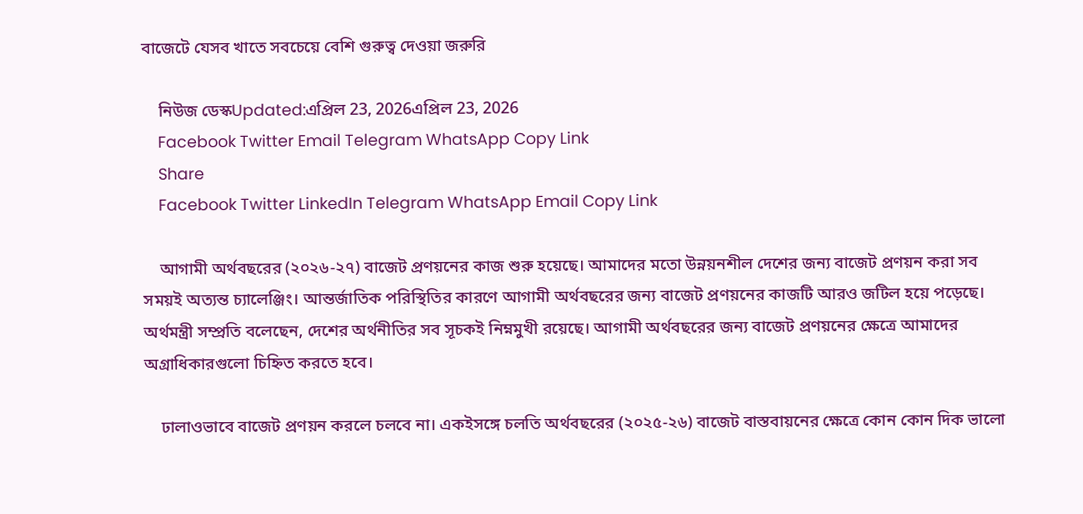বাজেটে যেসব খাতে সবচেয়ে বেশি গুরুত্ব দেওয়া জরুরি

    নিউজ ডেস্কUpdated:এপ্রিল 23, 2026এপ্রিল 23, 2026
    Facebook Twitter Email Telegram WhatsApp Copy Link
    Share
    Facebook Twitter LinkedIn Telegram WhatsApp Email Copy Link

    আগামী অর্থবছরের (২০২৬-২৭) বাজেট প্রণয়নের কাজ শুরু হয়েছে। আমাদের মতো উন্নয়নশীল দেশের জন্য বাজেট প্রণয়ন করা সব সময়ই অত্যন্ত চ্যালেঞ্জিং। আন্তর্জাতিক পরিস্থিতির কারণে আগামী অর্থবছরের জন্য বাজেট প্রণয়নের কাজটি আরও জটিল হয়ে পড়েছে। অর্থমন্ত্রী সম্প্রতি বলেছেন, দেশের অর্থনীতির সব সূচকই নিম্নমুখী রয়েছে। আগামী অর্থবছরের জন্য বাজেট প্রণয়নের ক্ষেত্রে আমাদের অগ্রাধিকারগুলো চিহ্নিত করতে হবে।

    ঢালাওভাবে বাজেট প্রণয়ন করলে চলবে না। একইসঙ্গে চলতি অর্থবছরের (২০২৫-২৬) বাজেট বাস্তবায়নের ক্ষেত্রে কোন কোন দিক ভালো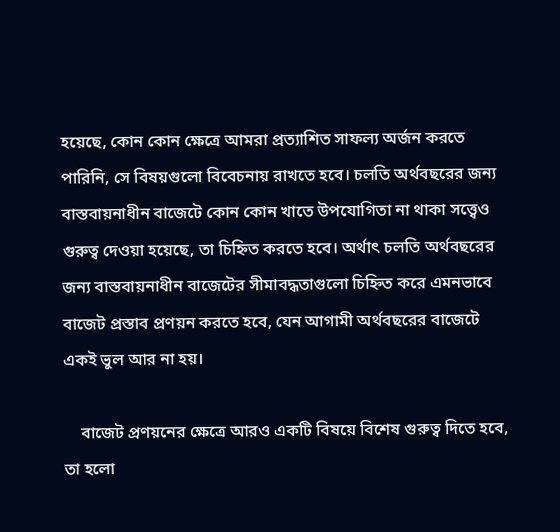হয়েছে, কোন কোন ক্ষেত্রে আমরা প্রত্যাশিত সাফল্য অর্জন করতে পারিনি, সে বিষয়গুলো বিবেচনায় রাখতে হবে। চলতি অর্থবছরের জন্য বাস্তবায়নাধীন বাজেটে কোন কোন খাতে উপযোগিতা না থাকা সত্ত্বেও গুরুত্ব দেওয়া হয়েছে, তা চিহ্নিত করতে হবে। অর্থাৎ চলতি অর্থবছরের জন্য বাস্তবায়নাধীন বাজেটের সীমাবদ্ধতাগুলো চিহ্নিত করে এমনভাবে বাজেট প্রস্তাব প্রণয়ন করতে হবে, যেন আগামী অর্থবছরের বাজেটে একই ভুল আর না হয়।

    বাজেট প্রণয়নের ক্ষেত্রে আরও একটি বিষয়ে বিশেষ গুরুত্ব দিতে হবে, তা হলো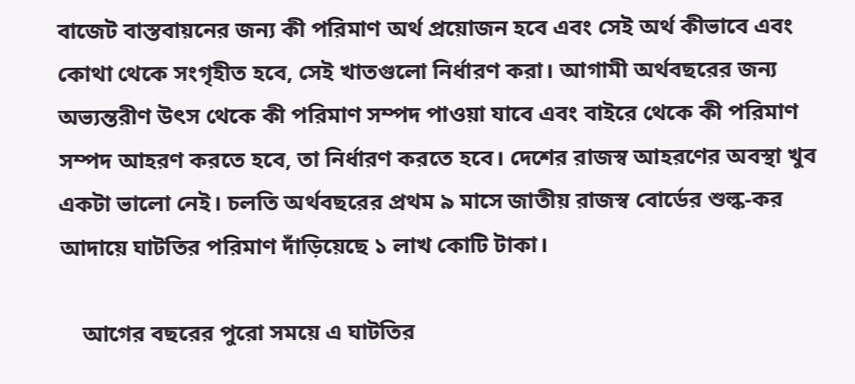বাজেট বাস্তবায়নের জন্য কী পরিমাণ অর্থ প্রয়োজন হবে এবং সেই অর্থ কীভাবে এবং কোথা থেকে সংগৃহীত হবে, সেই খাতগুলো নির্ধারণ করা। আগামী অর্থবছরের জন্য অভ্যন্তরীণ উৎস থেকে কী পরিমাণ সম্পদ পাওয়া যাবে এবং বাইরে থেকে কী পরিমাণ সম্পদ আহরণ করতে হবে, তা নির্ধারণ করতে হবে। দেশের রাজস্ব আহরণের অবস্থা খুব একটা ভালো নেই। চলতি অর্থবছরের প্রথম ৯ মাসে জাতীয় রাজস্ব বোর্ডের শুল্ক-কর আদায়ে ঘাটতির পরিমাণ দাঁড়িয়েছে ১ লাখ কোটি টাকা।

    আগের বছরের পুরো সময়ে এ ঘাটতির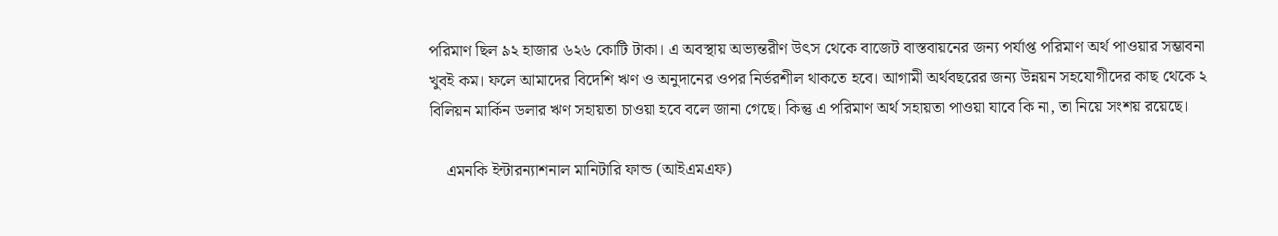পরিমাণ ছিল ৯২ হাজার ৬২৬ কোটি টাকা। এ অবস্থায় অভ্যন্তরীণ উৎস থেকে বাজেট বাস্তবায়নের জন্য পর্যাপ্ত পরিমাণ অর্থ পাওয়ার সম্ভাবনা খুবই কম। ফলে আমাদের বিদেশি ঋণ ও অনুদানের ওপর নির্ভরশীল থাকতে হবে। আগামী অর্থবছরের জন্য উন্নয়ন সহযোগীদের কাছ থেকে ২ বিলিয়ন মার্কিন ডলার ঋণ সহায়তা চাওয়া হবে বলে জানা গেছে। কিন্তু এ পরিমাণ অর্থ সহায়তা পাওয়া যাবে কি না, তা নিয়ে সংশয় রয়েছে।

    এমনকি ইন্টারন্যাশনাল মানিটারি ফান্ড (আইএমএফ)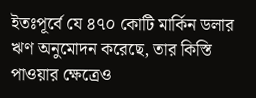ইতঃপূর্বে যে ৪৭০ কোটি মার্কিন ডলার ঋণ অনুমোদন করেছে, তার কিস্তি পাওয়ার ক্ষেত্রেও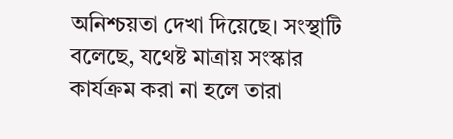অনিশ্চয়তা দেখা দিয়েছে। সংস্থাটি বলেছে, যথেষ্ট মাত্রায় সংস্কার কার্যক্রম করা না হলে তারা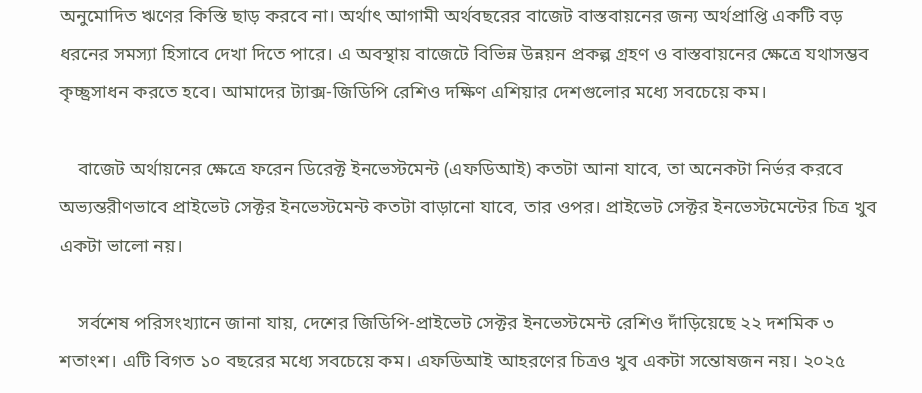অনুমোদিত ঋণের কিস্তি ছাড় করবে না। অর্থাৎ আগামী অর্থবছরের বাজেট বাস্তবায়নের জন্য অর্থপ্রাপ্তি একটি বড় ধরনের সমস্যা হিসাবে দেখা দিতে পারে। এ অবস্থায় বাজেটে বিভিন্ন উন্নয়ন প্রকল্প গ্রহণ ও বাস্তবায়নের ক্ষেত্রে যথাসম্ভব কৃচ্ছ্রসাধন করতে হবে। আমাদের ট্যাক্স-জিডিপি রেশিও দক্ষিণ এশিয়ার দেশগুলোর মধ্যে সবচেয়ে কম।

    বাজেট অর্থায়নের ক্ষেত্রে ফরেন ডিরেক্ট ইনভেস্টমেন্ট (এফডিআই) কতটা আনা যাবে, তা অনেকটা নির্ভর করবে অভ্যন্তরীণভাবে প্রাইভেট সেক্টর ইনভেস্টমেন্ট কতটা বাড়ানো যাবে, তার ওপর। প্রাইভেট সেক্টর ইনভেস্টমেন্টের চিত্র খুব একটা ভালো নয়।

    সর্বশেষ পরিসংখ্যানে জানা যায়, দেশের জিডিপি-প্রাইভেট সেক্টর ইনভেস্টমেন্ট রেশিও দাঁড়িয়েছে ২২ দশমিক ৩ শতাংশ। এটি বিগত ১০ বছরের মধ্যে সবচেয়ে কম। এফডিআই আহরণের চিত্রও খুব একটা সন্তোষজন নয়। ২০২৫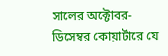সালের অক্টোবর-ডিসেম্বর কোয়ার্টারে যে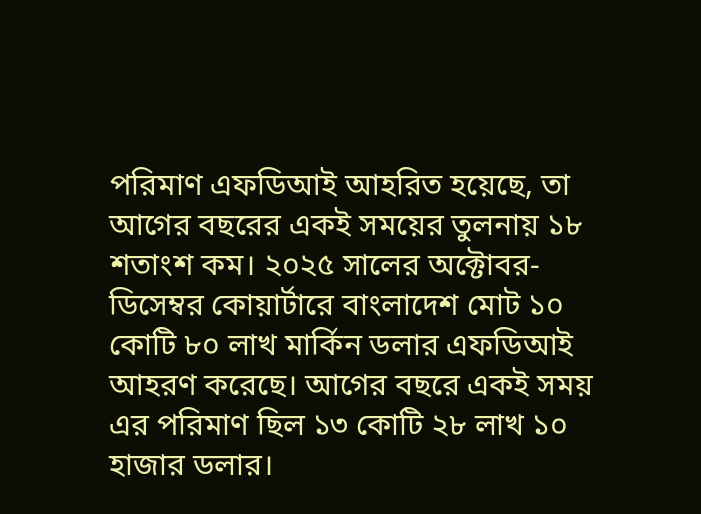পরিমাণ এফডিআই আহরিত হয়েছে, তা আগের বছরের একই সময়ের তুলনায় ১৮ শতাংশ কম। ২০২৫ সালের অক্টোবর-ডিসেম্বর কোয়ার্টারে বাংলাদেশ মোট ১০ কোটি ৮০ লাখ মার্কিন ডলার এফডিআই আহরণ করেছে। আগের বছরে একই সময় এর পরিমাণ ছিল ১৩ কোটি ২৮ লাখ ১০ হাজার ডলার।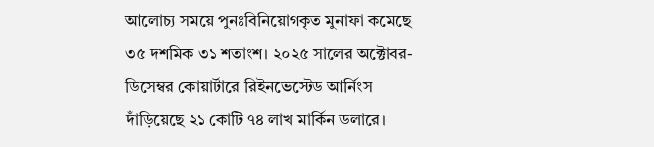আলোচ্য সময়ে পুনঃবিনিয়োগকৃত মুনাফা কমেছে ৩৫ দশমিক ৩১ শতাংশ। ২০২৫ সালের অক্টোবর-ডিসেম্বর কোয়ার্টারে রিইনভেস্টেড আর্নিংস দাঁড়িয়েছে ২১ কোটি ৭৪ লাখ মার্কিন ডলারে।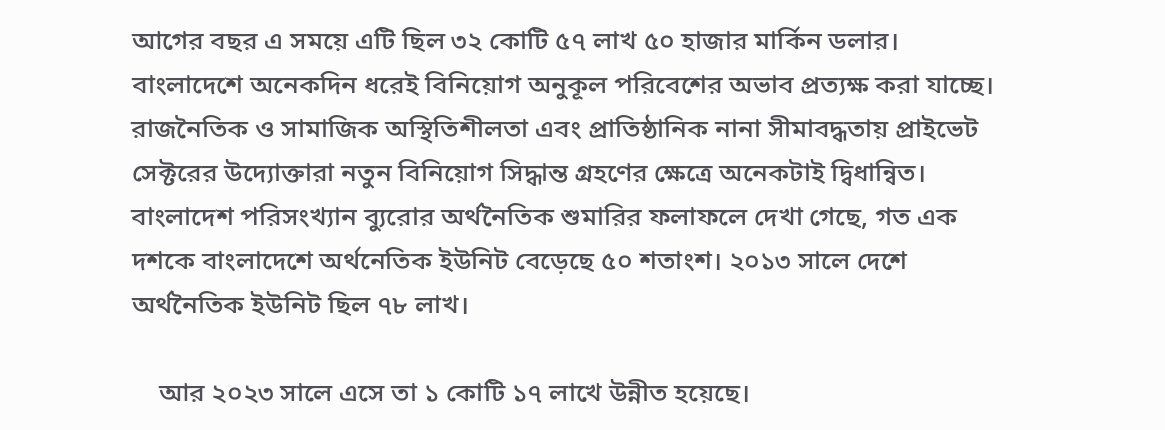আগের বছর এ সময়ে এটি ছিল ৩২ কোটি ৫৭ লাখ ৫০ হাজার মার্কিন ডলার। বাংলাদেশে অনেকদিন ধরেই বিনিয়োগ অনুকূল পরিবেশের অভাব প্রত্যক্ষ করা যাচ্ছে। রাজনৈতিক ও সামাজিক অস্থিতিশীলতা এবং প্রাতিষ্ঠানিক নানা সীমাবদ্ধতায় প্রাইভেট সেক্টরের উদ্যোক্তারা নতুন বিনিয়োগ সিদ্ধান্ত গ্রহণের ক্ষেত্রে অনেকটাই দ্বিধান্বিত। বাংলাদেশ পরিসংখ্যান ব্যুরোর অর্থনৈতিক শুমারির ফলাফলে দেখা গেছে, গত এক দশকে বাংলাদেশে অর্থনেতিক ইউনিট বেড়েছে ৫০ শতাংশ। ২০১৩ সালে দেশে অর্থনৈতিক ইউনিট ছিল ৭৮ লাখ।

    আর ২০২৩ সালে এসে তা ১ কোটি ১৭ লাখে উন্নীত হয়েছে।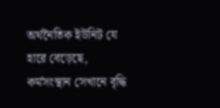অর্থনৈতিক ইউনিট যে হারে বেড়েছে, কর্মসংস্থান সেখানে বৃদ্ধি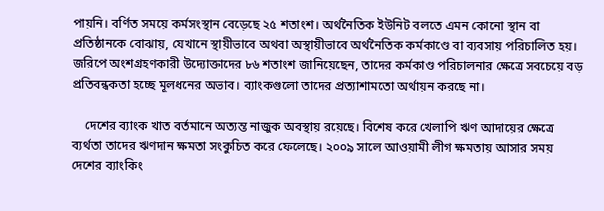পায়নি। বর্ণিত সময়ে কর্মসংস্থান বেড়েছে ২৫ শতাংশ। অর্থনৈতিক ইউনিট বলতে এমন কোনো স্থান বা প্রতিষ্ঠানকে বোঝায়, যেখানে স্থায়ীভাবে অথবা অস্থায়ীভাবে অর্থনৈতিক কর্মকাণ্ডে বা ব্যবসায় পরিচালিত হয়। জরিপে অংশগ্রহণকারী উদ্যোক্তাদের ৮৬ শতাংশ জানিয়েছেন, তাদের কর্মকাণ্ড পরিচালনার ক্ষেত্রে সবচেয়ে বড় প্রতিবন্ধকতা হচ্ছে মূলধনের অভাব। ব্যাংকগুলো তাদের প্রত্যাশামতো অর্থায়ন করছে না।

    দেশের ব্যাংক খাত বর্তমানে অত্যন্ত নাজুক অবস্থায় রয়েছে। বিশেষ করে খেলাপি ঋণ আদায়ের ক্ষেত্রে ব্যর্থতা তাদের ঋণদান ক্ষমতা সংকুচিত করে ফেলেছে। ২০০৯ সালে আওয়ামী লীগ ক্ষমতায় আসার সময় দেশের ব্যাংকিং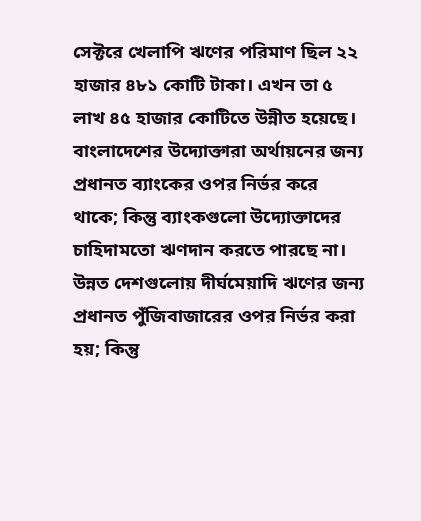সেক্টরে খেলাপি ঋণের পরিমাণ ছিল ২২ হাজার ৪৮১ কোটি টাকা। এখন তা ৫ লাখ ৪৫ হাজার কোটিতে উন্নীত হয়েছে। বাংলাদেশের উদ্যোক্তারা অর্থায়নের জন্য প্রধানত ব্যাংকের ওপর নির্ভর করে থাকে; কিন্তু ব্যাংকগুলো উদ্যোক্তাদের চাহিদামতো ঋণদান করতে পারছে না। উন্নত দেশগুলোয় দীর্ঘমেয়াদি ঋণের জন্য প্রধানত পুঁজিবাজারের ওপর নির্ভর করা হয়; কিন্তু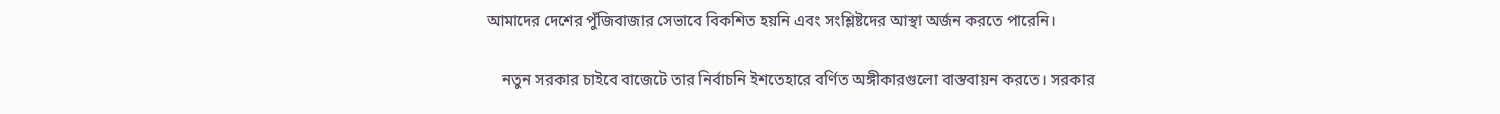আমাদের দেশের পুঁজিবাজার সেভাবে বিকশিত হয়নি এবং সংশ্লিষ্টদের আস্থা অর্জন করতে পারেনি।

    নতুন সরকার চাইবে বাজেটে তার নির্বাচনি ইশতেহারে বর্ণিত অঙ্গীকারগুলো বাস্তবায়ন করতে। সরকার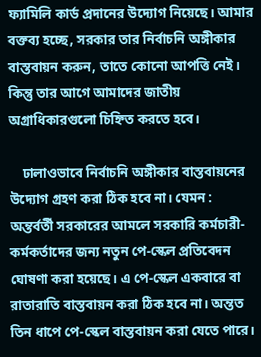ফ্যামিলি কার্ড প্রদানের উদ্যোগ নিয়েছে। আমার বক্তব্য হচ্ছে, সরকার তার নির্বাচনি অঙ্গীকার বাস্তবায়ন করুন, তাতে কোনো আপত্তি নেই। কিন্তু তার আগে আমাদের জাতীয় অগ্রাধিকারগুলো চিহ্নিত করতে হবে।

    ঢালাওভাবে নির্বাচনি অঙ্গীকার বাস্তবায়নের উদ্যোগ গ্রহণ করা ঠিক হবে না। যেমন : অন্তর্বর্তী সরকারের আমলে সরকারি কর্মচারী-কর্মকর্তাদের জন্য নতুন পে-স্কেল প্রতিবেদন ঘোষণা করা হয়েছে। এ পে-স্কেল একবারে বা রাতারাতি বাস্তবায়ন করা ঠিক হবে না। অন্তত তিন ধাপে পে-স্কেল বাস্তবায়ন করা যেতে পারে।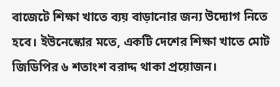বাজেটে শিক্ষা খাতে ব্যয় বাড়ানোর জন্য উদ্যোগ নিতে হবে। ইউনেস্কোর মতে, একটি দেশের শিক্ষা খাতে মোট জিডিপির ৬ শতাংশ বরাদ্দ থাকা প্রয়োজন।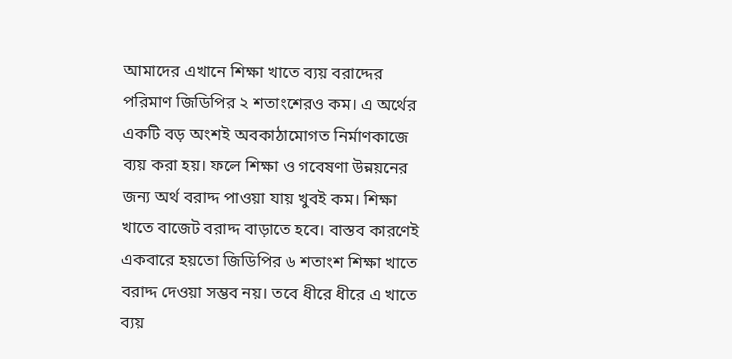আমাদের এখানে শিক্ষা খাতে ব্যয় বরাদ্দের পরিমাণ জিডিপির ২ শতাংশেরও কম। এ অর্থের একটি বড় অংশই অবকাঠামোগত নির্মাণকাজে ব্যয় করা হয়। ফলে শিক্ষা ও গবেষণা উন্নয়নের জন্য অর্থ বরাদ্দ পাওয়া যায় খুবই কম। শিক্ষা খাতে বাজেট বরাদ্দ বাড়াতে হবে। বাস্তব কারণেই একবারে হয়তো জিডিপির ৬ শতাংশ শিক্ষা খাতে বরাদ্দ দেওয়া সম্ভব নয়। তবে ধীরে ধীরে এ খাতে ব্যয়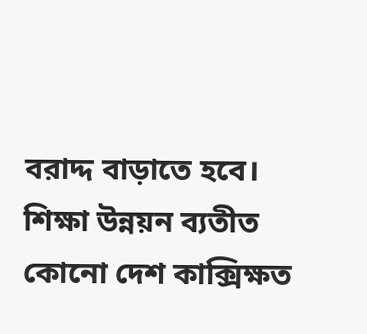বরাদ্দ বাড়াতে হবে। শিক্ষা উন্নয়ন ব্যতীত কোনো দেশ কাক্সিক্ষত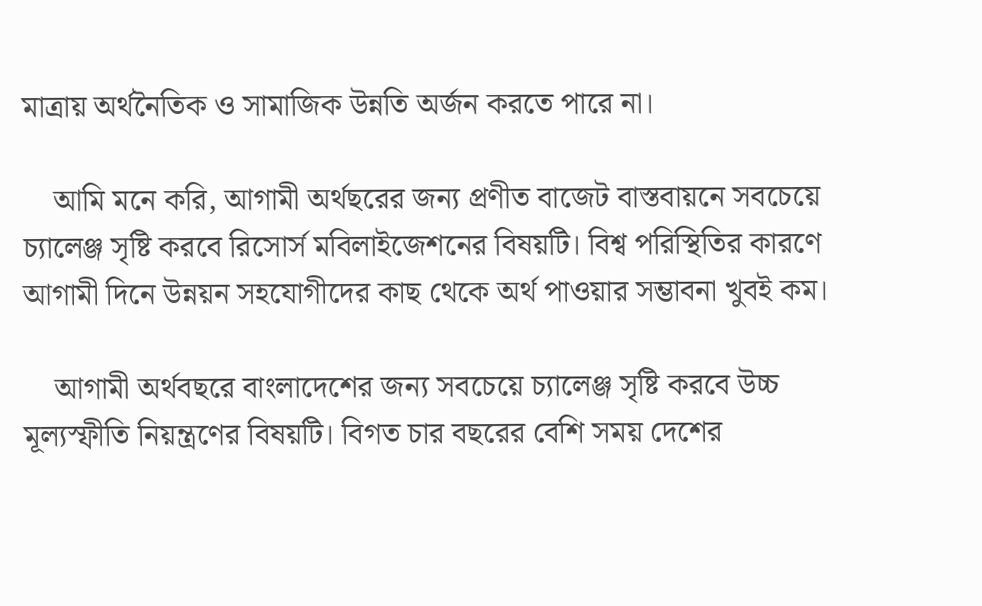মাত্রায় অর্থনৈতিক ও সামাজিক উন্নতি অর্জন করতে পারে না।

    আমি মনে করি, আগামী অর্থছরের জন্য প্রণীত বাজেট বাস্তবায়নে সবচেয়ে চ্যালেঞ্জ সৃষ্টি করবে রিসোর্স মবিলাইজেশনের বিষয়টি। বিশ্ব পরিস্থিতির কারণে আগামী দিনে উন্নয়ন সহযোগীদের কাছ থেকে অর্থ পাওয়ার সম্ভাবনা খুবই কম।

    আগামী অর্থবছরে বাংলাদেশের জন্য সবচেয়ে চ্যালেঞ্জ সৃষ্টি করবে উচ্চ মূল্যস্ফীতি নিয়ন্ত্রণের বিষয়টি। বিগত চার বছরের বেশি সময় দেশের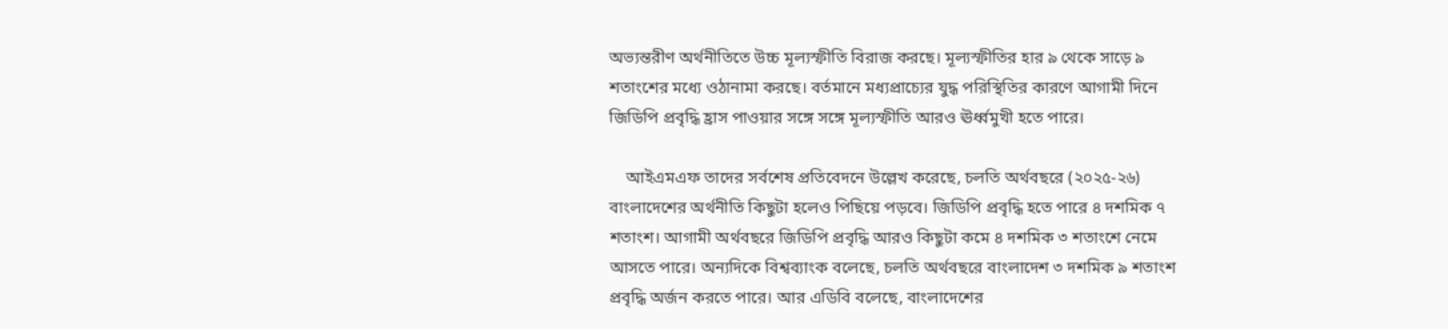অভ্যন্তরীণ অর্থনীতিতে উচ্চ মূল্যস্ফীতি বিরাজ করছে। মূল্যস্ফীতির হার ৯ থেকে সাড়ে ৯ শতাংশের মধ্যে ওঠানামা করছে। বর্তমানে মধ্যপ্রাচ্যের যুদ্ধ পরিস্থিতির কারণে আগামী দিনে জিডিপি প্রবৃদ্ধি হ্রাস পাওয়ার সঙ্গে সঙ্গে মূল্যস্ফীতি আরও ঊর্ধ্বমুখী হতে পারে।

    আইএমএফ তাদের সর্বশেষ প্রতিবেদনে উল্লেখ করেছে, চলতি অর্থবছরে (২০২৫-২৬) বাংলাদেশের অর্থনীতি কিছুটা হলেও পিছিয়ে পড়বে। জিডিপি প্রবৃদ্ধি হতে পারে ৪ দশমিক ৭ শতাংশ। আগামী অর্থবছরে জিডিপি প্রবৃদ্ধি আরও কিছুটা কমে ৪ দশমিক ৩ শতাংশে নেমে আসতে পারে। অন্যদিকে বিশ্বব্যাংক বলেছে, চলতি অর্থবছরে বাংলাদেশ ৩ দশমিক ৯ শতাংশ প্রবৃদ্ধি অর্জন করতে পারে। আর এডিবি বলেছে, বাংলাদেশের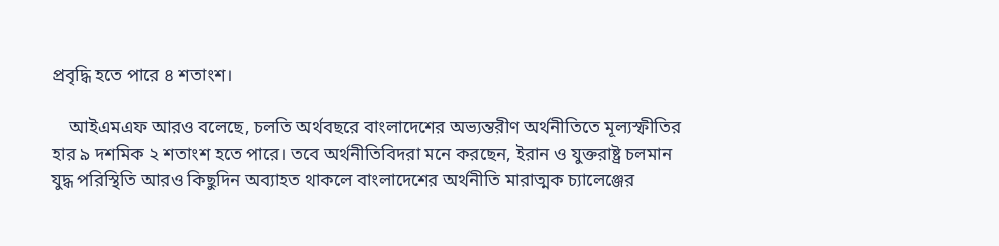প্রবৃদ্ধি হতে পারে ৪ শতাংশ।

    আইএমএফ আরও বলেছে, চলতি অর্থবছরে বাংলাদেশের অভ্যন্তরীণ অর্থনীতিতে মূল্যস্ফীতির হার ৯ দশমিক ২ শতাংশ হতে পারে। তবে অর্থনীতিবিদরা মনে করছেন, ইরান ও যুক্তরাষ্ট্র চলমান যুদ্ধ পরিস্থিতি আরও কিছুদিন অব্যাহত থাকলে বাংলাদেশের অর্থনীতি মারাত্মক চ্যালেঞ্জের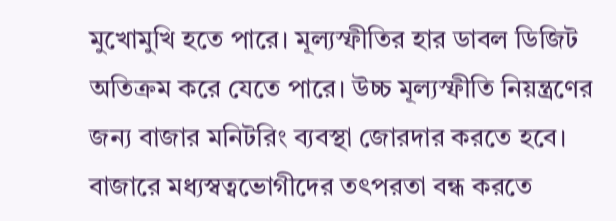মুখোমুখি হতে পারে। মূল্যস্ফীতির হার ডাবল ডিজিট অতিক্রম করে যেতে পারে। উচ্চ মূল্যস্ফীতি নিয়ন্ত্রণের জন্য বাজার মনিটরিং ব্যবস্থা জোরদার করতে হবে। বাজারে মধ্যস্বত্বভোগীদের তৎপরতা বন্ধ করতে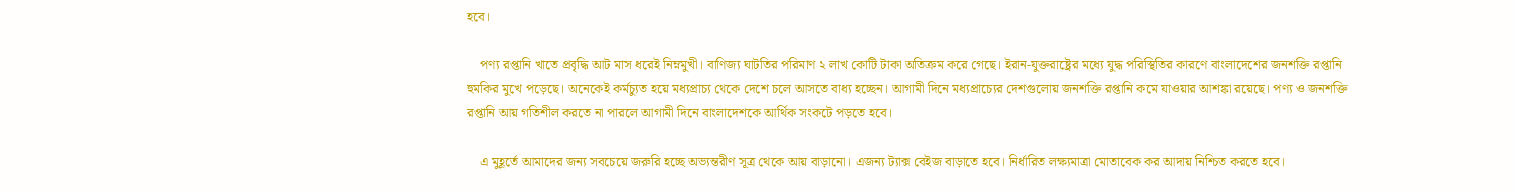হবে।

    পণ্য রপ্তানি খাতে প্রবৃদ্ধি আট মাস ধরেই নিম্নমুখী। বাণিজ্য ঘাটতির পরিমাণ ২ লাখ কোটি টাকা অতিক্রম করে গেছে। ইরান-যুক্তরাষ্ট্রের মধ্যে যুদ্ধ পরিস্থিতির কারণে বাংলাদেশের জনশক্তি রপ্তানি হুমকির মুখে পড়েছে। অনেকেই কর্মচ্যুত হয়ে মধ্যপ্রাচ্য থেকে দেশে চলে আসতে বাধ্য হচ্ছেন। আগামী দিনে মধ্যপ্রাচ্যের দেশগুলোয় জনশক্তি রপ্তানি কমে যাওয়ার আশঙ্কা রয়েছে। পণ্য ও জনশক্তি রপ্তানি আয় গতিশীল করতে না পারলে আগামী দিনে বাংলাদেশকে আর্থিক সংকটে পড়তে হবে।

    এ মুহূর্তে আমাদের জন্য সবচেয়ে জরুরি হচ্ছে অভ্যন্তরীণ সূত্র থেকে আয় বাড়ানো। এজন্য ট্যাক্স বেইজ বাড়াতে হবে। নির্ধারিত লক্ষ্যমাত্রা মোতাবেক কর আদায় নিশ্চিত করতে হবে।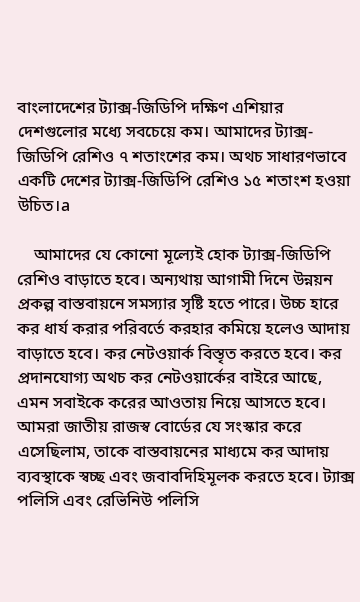বাংলাদেশের ট্যাক্স-জিডিপি দক্ষিণ এশিয়ার দেশগুলোর মধ্যে সবচেয়ে কম। আমাদের ট্যাক্স-জিডিপি রেশিও ৭ শতাংশের কম। অথচ সাধারণভাবে একটি দেশের ট্যাক্স-জিডিপি রেশিও ১৫ শতাংশ হওয়া উচিত।a

    আমাদের যে কোনো মূল্যেই হোক ট্যাক্স-জিডিপি রেশিও বাড়াতে হবে। অন্যথায় আগামী দিনে উন্নয়ন প্রকল্প বাস্তবায়নে সমস্যার সৃষ্টি হতে পারে। উচ্চ হারে কর ধার্য করার পরিবর্তে করহার কমিয়ে হলেও আদায় বাড়াতে হবে। কর নেটওয়ার্ক বিস্তৃত করতে হবে। কর প্রদানযোগ্য অথচ কর নেটওয়ার্কের বাইরে আছে, এমন সবাইকে করের আওতায় নিয়ে আসতে হবে। আমরা জাতীয় রাজস্ব বোর্ডের যে সংস্কার করে এসেছিলাম, তাকে বাস্তবায়নের মাধ্যমে কর আদায় ব্যবস্থাকে স্বচ্ছ এবং জবাবদিহিমূলক করতে হবে। ট্যাক্স পলিসি এবং রেভিনিউ পলিসি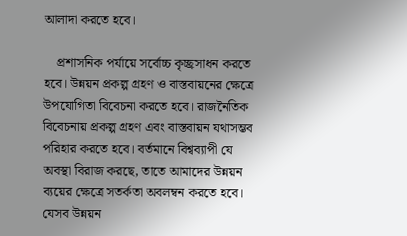আলাদা করতে হবে।

    প্রশাসনিক পর্যায়ে সর্বোচ্চ কৃচ্ছ্রসাধন করতে হবে। উন্নয়ন প্রকল্প গ্রহণ ও বাস্তবায়নের ক্ষেত্রে উপযোগিতা বিবেচনা করতে হবে। রাজনৈতিক বিবেচনায় প্রকল্প গ্রহণ এবং বাস্তবায়ন যথাসম্ভব পরিহার করতে হবে। বর্তমানে বিশ্বব্যাপী যে অবস্থা বিরাজ করছে, তাতে আমাদের উন্নয়ন ব্যয়ের ক্ষেত্রে সতর্কতা অবলম্বন করতে হবে। যেসব উন্নয়ন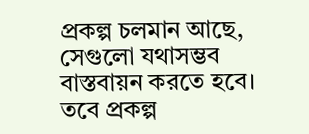প্রকল্প চলমান আছে, সেগুলো যথাসম্ভব বাস্তবায়ন করতে হবে। তবে প্রকল্প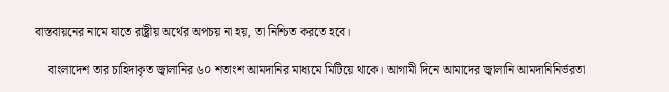বাস্তবায়নের নামে যাতে রাষ্ট্রীয় অর্থের অপচয় না হয়, তা নিশ্চিত করতে হবে।

    বাংলাদেশ তার চাহিদাকৃত জ্বালানির ৬০ শতাংশ আমদানির মাধ্যমে মিটিয়ে থাকে। আগামী দিনে আমাদের জ্বালানি আমদানিনির্ভরতা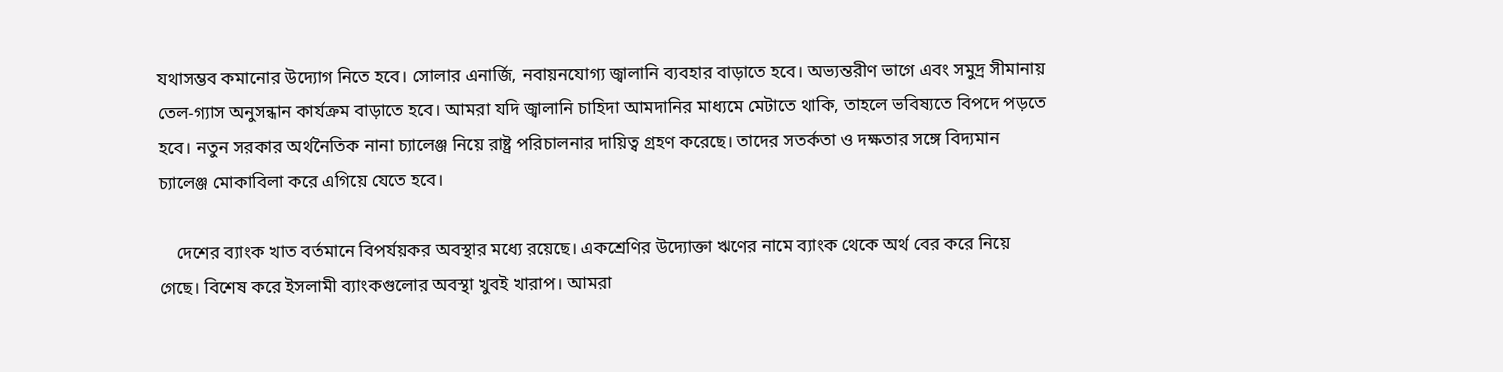যথাসম্ভব কমানোর উদ্যোগ নিতে হবে। সোলার এনার্জি, নবায়নযোগ্য জ্বালানি ব্যবহার বাড়াতে হবে। অভ্যন্তরীণ ভাগে এবং সমুদ্র সীমানায় তেল-গ্যাস অনুসন্ধান কার্যক্রম বাড়াতে হবে। আমরা যদি জ্বালানি চাহিদা আমদানির মাধ্যমে মেটাতে থাকি, তাহলে ভবিষ্যতে বিপদে পড়তে হবে। নতুন সরকার অর্থনৈতিক নানা চ্যালেঞ্জ নিয়ে রাষ্ট্র পরিচালনার দায়িত্ব গ্রহণ করেছে। তাদের সতর্কতা ও দক্ষতার সঙ্গে বিদ্যমান চ্যালেঞ্জ মোকাবিলা করে এগিয়ে যেতে হবে।

    দেশের ব্যাংক খাত বর্তমানে বিপর্যয়কর অবস্থার মধ্যে রয়েছে। একশ্রেণির উদ্যোক্তা ঋণের নামে ব্যাংক থেকে অর্থ বের করে নিয়ে গেছে। বিশেষ করে ইসলামী ব্যাংকগুলোর অবস্থা খুবই খারাপ। আমরা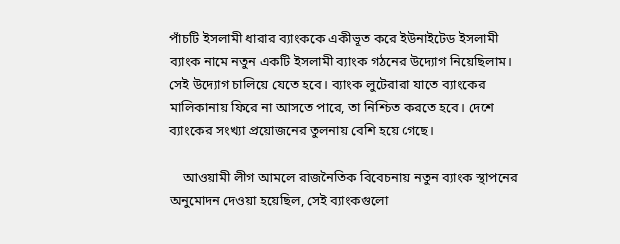পাঁচটি ইসলামী ধারার ব্যাংককে একীভূত করে ইউনাইটেড ইসলামী ব্যাংক নামে নতুন একটি ইসলামী ব্যাংক গঠনের উদ্যোগ নিয়েছিলাম। সেই উদ্যোগ চালিয়ে যেতে হবে। ব্যাংক লুটেরারা যাতে ব্যাংকের মালিকানায় ফিরে না আসতে পারে, তা নিশ্চিত করতে হবে। দেশে ব্যাংকের সংখ্যা প্রয়োজনের তুলনায় বেশি হয়ে গেছে।

    আওয়ামী লীগ আমলে রাজনৈতিক বিবেচনায় নতুন ব্যাংক স্থাপনের অনুমোদন দেওয়া হয়েছিল, সেই ব্যাংকগুলো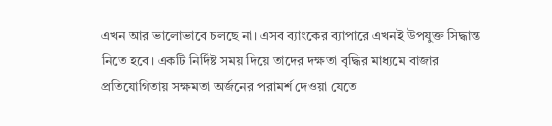এখন আর ভালোভাবে চলছে না। এসব ব্যাংকের ব্যাপারে এখনই উপযুক্ত সিদ্ধান্ত নিতে হবে। একটি নির্দিষ্ট সময় দিয়ে তাদের দক্ষতা বৃদ্ধির মাধ্যমে বাজার প্রতিযোগিতায় সক্ষমতা অর্জনের পরামর্শ দেওয়া যেতে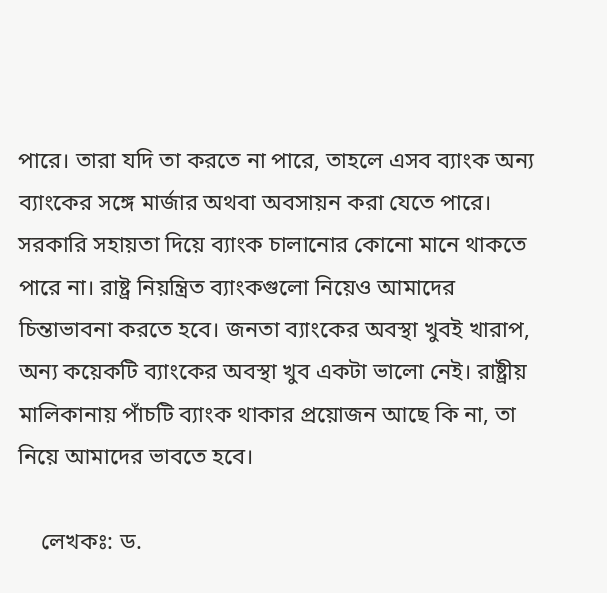পারে। তারা যদি তা করতে না পারে, তাহলে এসব ব্যাংক অন্য ব্যাংকের সঙ্গে মার্জার অথবা অবসায়ন করা যেতে পারে। সরকারি সহায়তা দিয়ে ব্যাংক চালানোর কোনো মানে থাকতে পারে না। রাষ্ট্র নিয়ন্ত্রিত ব্যাংকগুলো নিয়েও আমাদের চিন্তাভাবনা করতে হবে। জনতা ব্যাংকের অবস্থা খুবই খারাপ, অন্য কয়েকটি ব্যাংকের অবস্থা খুব একটা ভালো নেই। রাষ্ট্রীয় মালিকানায় পাঁচটি ব্যাংক থাকার প্রয়োজন আছে কি না, তা নিয়ে আমাদের ভাবতে হবে।

    লেখকঃ: ড.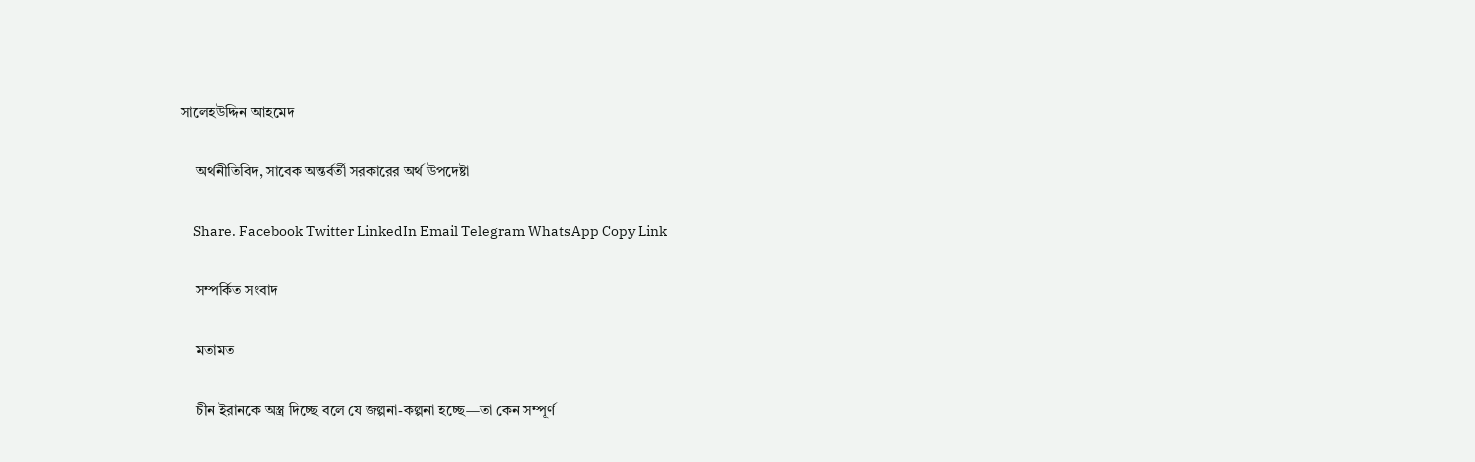সালেহউদ্দিন আহমেদ

    অর্থনীতিবিদ, সাবেক অন্তর্বর্তী সরকারের অর্থ উপদেষ্টা

    Share. Facebook Twitter LinkedIn Email Telegram WhatsApp Copy Link

    সম্পর্কিত সংবাদ

    মতামত

    চীন ইরানকে অস্ত্র দিচ্ছে বলে যে জল্পনা-কল্পনা হচ্ছে—তা কেন সম্পূর্ণ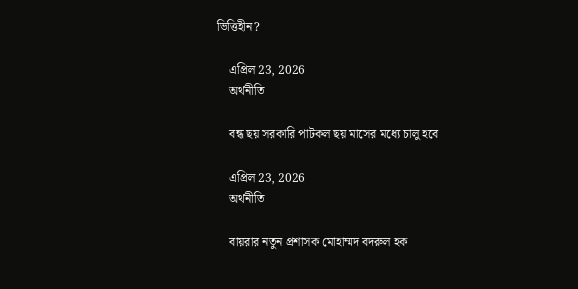ভিত্তিহীন?

    এপ্রিল 23, 2026
    অর্থনীতি

    বন্ধ ছয় সরকারি পাটকল ছয় মাসের মধ্যে চালু হবে

    এপ্রিল 23, 2026
    অর্থনীতি

    বায়রার নতুন প্রশাসক মোহাম্মদ বদরুল হক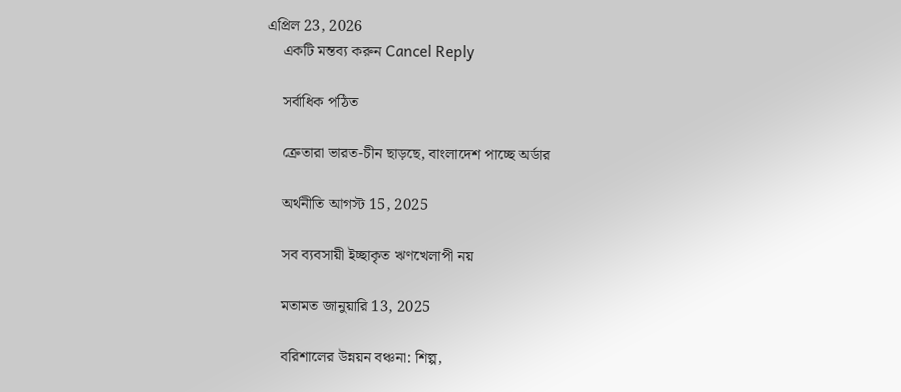এপ্রিল 23, 2026
    একটি মন্তব্য করুন Cancel Reply

    সর্বাধিক পঠিত

    ক্রেতারা ভারত-চীন ছাড়ছে, বাংলাদেশ পাচ্ছে অর্ডার

    অর্থনীতি আগস্ট 15, 2025

    সব ব্যবসায়ী ইচ্ছাকৃত ঋণখেলাপী নয়

    মতামত জানুয়ারি 13, 2025

    বরিশালের উন্নয়ন বঞ্চনা: শিল্প,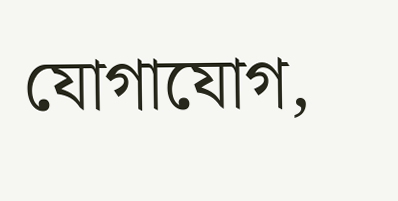যোগাযোগ,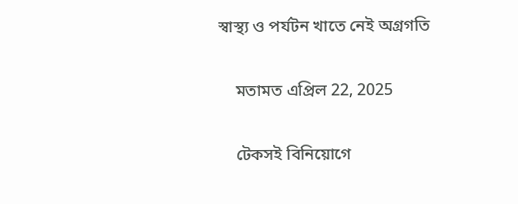স্বাস্থ্য ও পর্যটন খাতে নেই অগ্রগতি

    মতামত এপ্রিল 22, 2025

    টেকসই বিনিয়োগে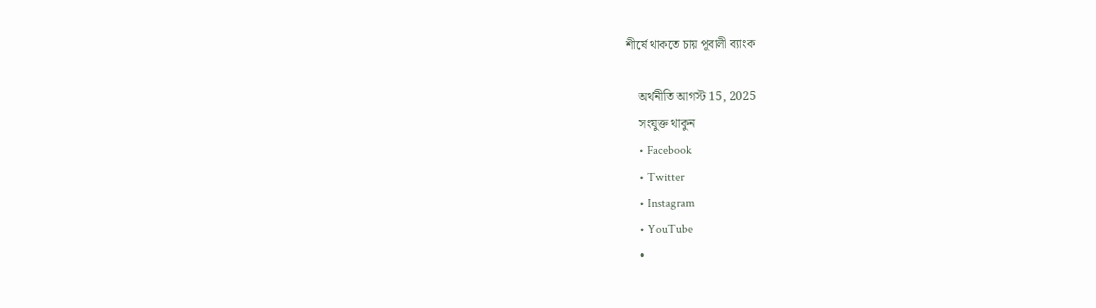শীর্ষে থাকতে চায় পূবালী ব্যাংক

    অর্থনীতি আগস্ট 15, 2025
    সংযুক্ত থাকুন
    • Facebook
    • Twitter
    • Instagram
    • YouTube
    •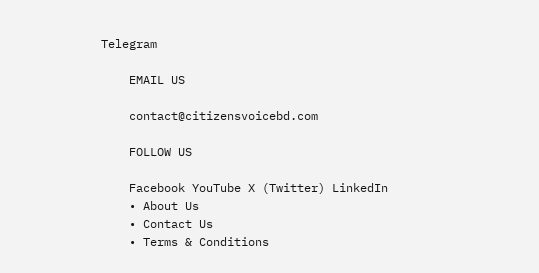Telegram

    EMAIL US

    contact@citizensvoicebd.com

    FOLLOW US

    Facebook YouTube X (Twitter) LinkedIn
    • About Us
    • Contact Us
    • Terms & Conditions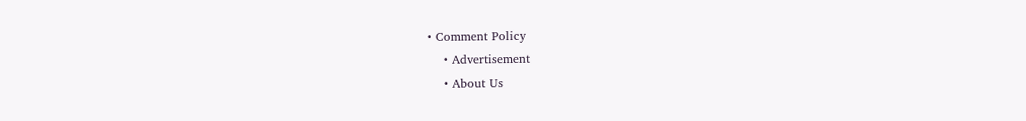• Comment Policy
    • Advertisement
    • About Us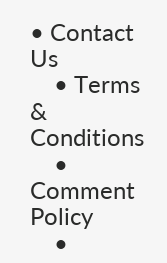• Contact Us
    • Terms & Conditions
    • Comment Policy
    •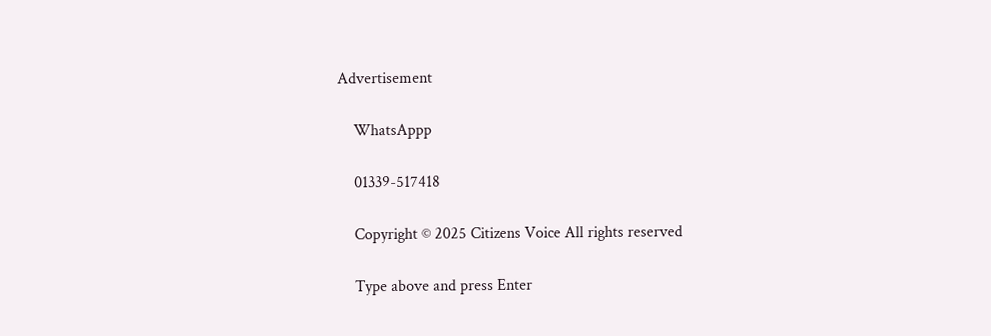Advertisement

    WhatsAppp

    01339-517418

    Copyright © 2025 Citizens Voice All rights reserved

    Type above and press Enter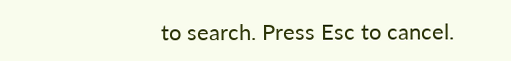to search. Press Esc to cancel.